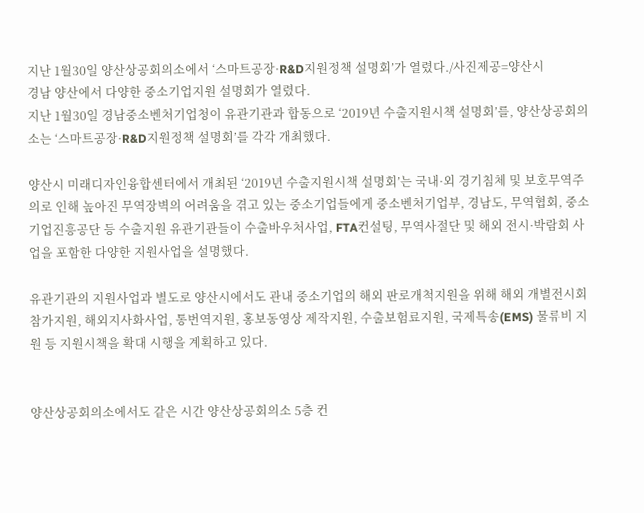지난 1월30일 양산상공회의소에서 ‘스마트공장·R&D지원정책 설명회’가 열렸다./사진제공=양산시
경남 양산에서 다양한 중소기업지원 설명회가 열렸다.
지난 1월30일 경남중소벤처기업청이 유관기관과 합동으로 ‘2019년 수출지원시책 설명회’를, 양산상공회의소는 ‘스마트공장·R&D지원정책 설명회’를 각각 개최했다.

양산시 미래디자인융합센터에서 개최된 ‘2019년 수출지원시책 설명회’는 국내·외 경기침체 및 보호무역주의로 인해 높아진 무역장벽의 어려움을 겪고 있는 중소기업들에게 중소벤처기업부, 경남도, 무역협회, 중소기업진흥공단 등 수출지원 유관기관들이 수출바우처사업, FTA컨설팅, 무역사절단 및 해외 전시·박람회 사업을 포함한 다양한 지원사업을 설명했다.

유관기관의 지원사업과 별도로 양산시에서도 관내 중소기업의 해외 판로개척지원을 위해 해외 개별전시회 참가지원, 해외지사화사업, 통번역지원, 홍보동영상 제작지원, 수출보험료지원, 국제특송(EMS) 물류비 지원 등 지원시책을 확대 시행을 계획하고 있다.


양산상공회의소에서도 같은 시간 양산상공회의소 5층 컨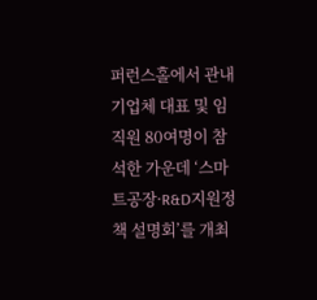퍼런스홀에서 관내 기업체 대표 및 임직원 80여명이 참석한 가운데 ‘스마트공장·R&D지원정책 설명회’를 개최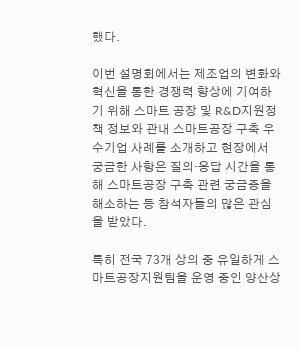했다.

이번 설명회에서는 제조업의 변화와 혁신을 통한 경쟁력 향상에 기여하기 위해 스마트 공장 및 R&D지원정책 정보와 관내 스마트공장 구축 우수기업 사례를 소개하고 현장에서 궁금한 사항은 질의·응답 시간을 통해 스마트공장 구축 관련 궁금증을 해소하는 등 참석자들의 많은 관심을 받았다.

특히 전국 73개 상의 중 유일하게 스마트공장지원팀을 운영 중인 양산상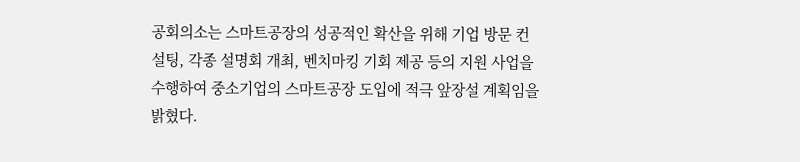공회의소는 스마트공장의 성공적인 확산을 위해 기업 방문 컨설팅, 각종 설명회 개최, 벤치마킹 기회 제공 등의 지원 사업을 수행하여 중소기업의 스마트공장 도입에 적극 앞장설 계획임을 밝혔다.